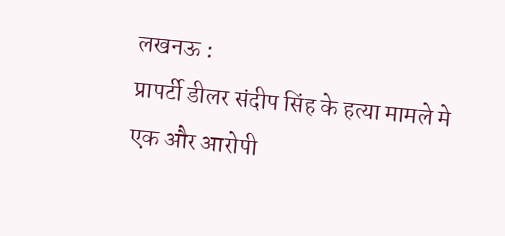लखनऊ :
प्रापर्टी डीलर संदीप सिंह के हत्या मामले मे एक और आरोपी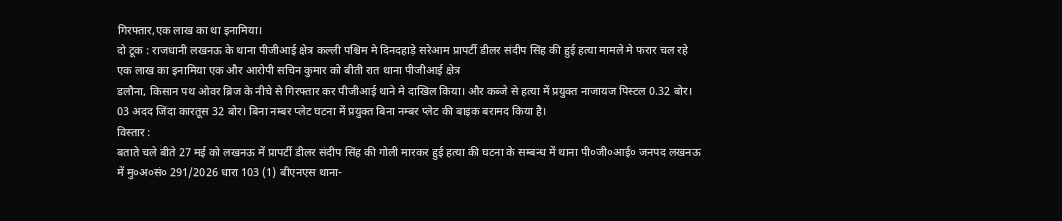गिरफ्तार,एक लाख का था इनामिया।
दो टूक : राजधानी लखनऊ के थाना पीजीआई क्षेत्र कल्ली पश्चिम मे दिनदहाड़े सरेआम प्रापर्टी डीलर संदीप सिंह की हुई हत्या मामले मे फरार चल रहे एक लाख का इनामिया एक और आरोपी सचिन कुमार को बीती रात थाना पीजीआई क्षेत्र
डलौना, किसान पथ ओवर ब्रिज के नीचे से गिरफ्तार कर पीजीआई थाने मे दाखिल किया। और कब्जे से हत्या में प्रयुक्त नाजायज पिस्टल 0.32 बोर। 03 अदद जिंदा कारतूस 32 बोर। बिना नम्बर प्लेट घटना में प्रयुक्त बिना नम्बर प्लेट की बाइक बरामद किया है।
विस्तार :
बताते चले बीते 27 मई को लखनऊ में प्रापर्टी डीलर संदीप सिंह की गोली मारकर हुई हत्या की घटना के सम्बन्ध में थाना पी०जी०आई० जनपद लखनऊ में मु०अ०सं० 291/2026 धारा 103 (1) बीएनएस थाना-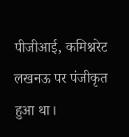पीजीआई, कमिश्नरेट लखनऊ पर पंजीकृत हुआ था।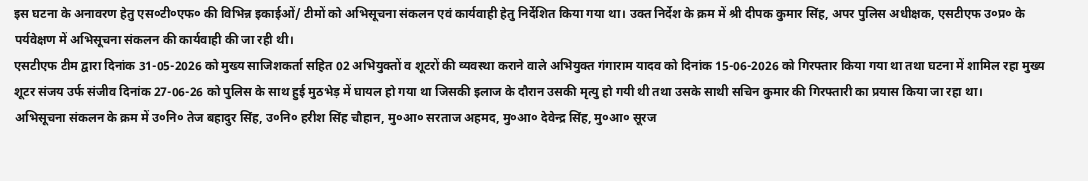इस घटना के अनावरण हेतु एस०टी०एफ० की विभिन्न इकाईओं/ टीमों को अभिसूचना संकलन एवं कार्यवाही हेतु निर्देशित किया गया था। उक्त निर्देश के क्रम में श्री दीपक कुमार सिंह, अपर पुलिस अधीक्षक, एसटीएफ उ०प्र० के पर्यवेक्षण में अभिसूचना संकलन की कार्यवाही की जा रही थी।
एसटीएफ टीम द्वारा दिनांक 31-05-2026 को मुख्य साजिशकर्ता सहित 02 अभियुक्तों व शूटरों की व्यवस्था कराने वाले अभियुक्त गंगाराम यादव को दिनांक 15-06-2026 को गिरफ्तार किया गया था तथा घटना में शामिल रहा मुख्य शूटर संजय उर्फ संजीव दिनांक 27-06-26 को पुलिस के साथ हुई मुठभेड़ में घायल हो गया था जिसकी इलाज के दौरान उसकी मृत्यु हो गयी थी तथा उसके साथी सचिन कुमार की गिरफ्तारी का प्रयास किया जा रहा था।
अभिसूचना संकलन के क्रम में उ०नि० तेज बहादुर सिंह, उ०नि० हरीश सिंह चौहान, मु०आ० सरताज अहमद, मु०आ० देवेन्द्र सिंह, मु०आ० सूरज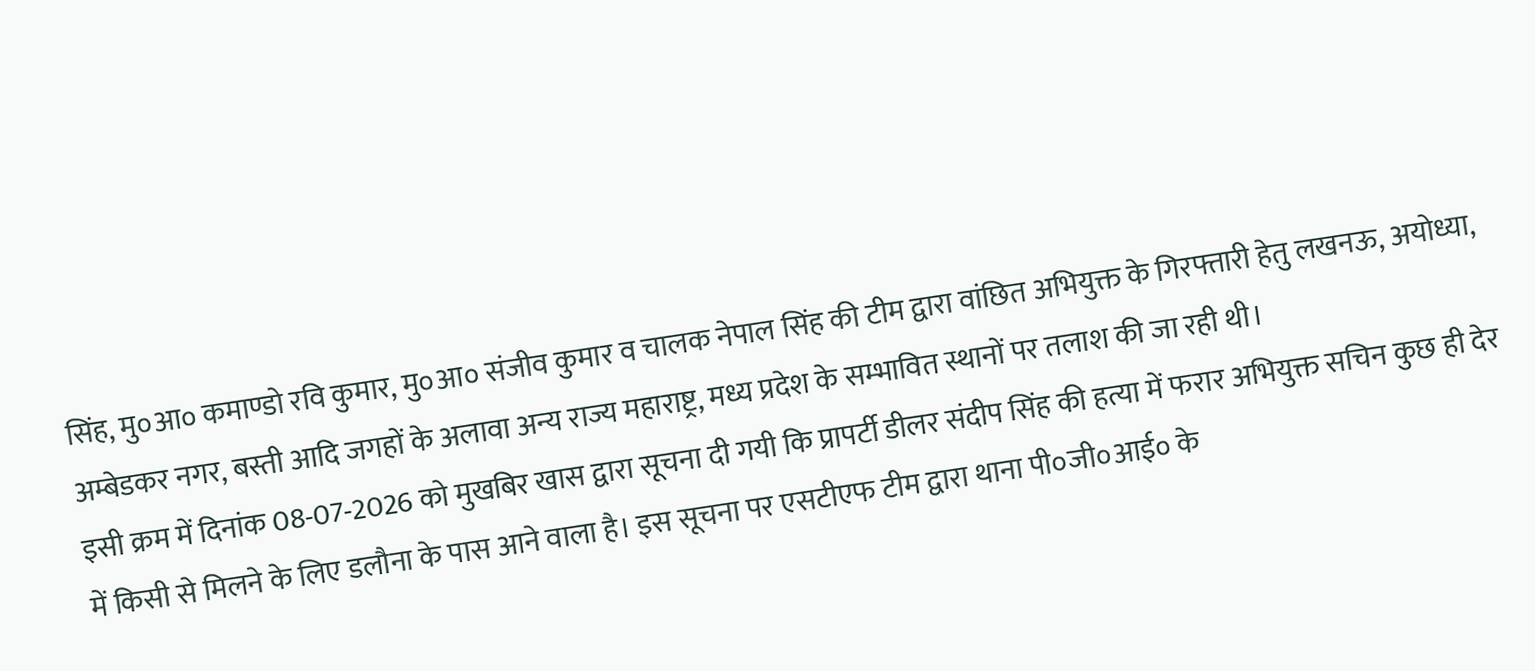सिंह, मु०आ० कमाण्डो रवि कुमार, मु०आ० संजीव कुमार व चालक नेपाल सिंह की टीम द्वारा वांछित अभियुक्त के गिरफ्तारी हेतु लखनऊ, अयोध्या, अम्बेडकर नगर, बस्ती आदि जगहों के अलावा अन्य राज्य महाराष्ट्र, मध्य प्रदेश के सम्भावित स्थानों पर तलाश की जा रही थी।
इसी क्रम में दिनांक 08-07-2026 को मुखबिर खास द्वारा सूचना दी गयी कि प्रापर्टी डीलर संदीप सिंह की हत्या में फरार अभियुक्त सचिन कुछ ही देर में किसी से मिलने के लिए डलौना के पास आने वाला है। इस सूचना पर एसटीएफ टीम द्वारा थाना पी०जी०आई० के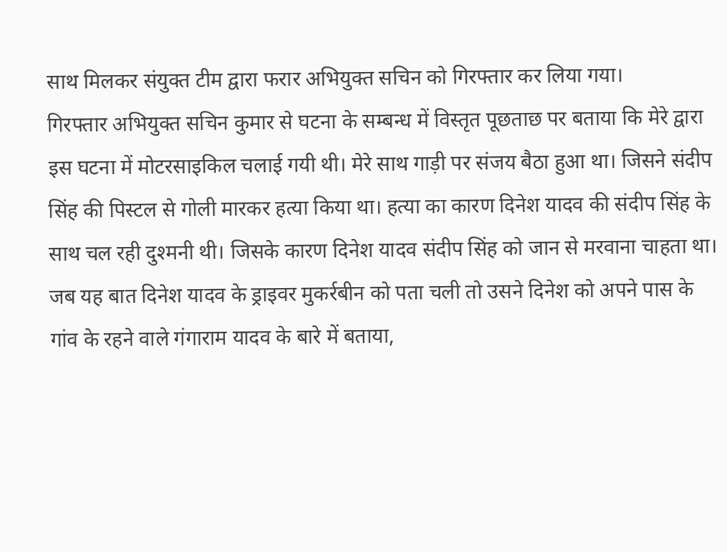साथ मिलकर संयुक्त टीम द्वारा फरार अभियुक्त सचिन को गिरफ्तार कर लिया गया।
गिरफ्तार अभियुक्त सचिन कुमार से घटना के सम्बन्ध में विस्तृत पूछताछ पर बताया कि मेरे द्वारा इस घटना में मोटरसाइकिल चलाई गयी थी। मेरे साथ गाड़ी पर संजय बैठा हुआ था। जिसने संदीप सिंह की पिस्टल से गोली मारकर हत्या किया था। हत्या का कारण दिनेश यादव की संदीप सिंह के साथ चल रही दुश्मनी थी। जिसके कारण दिनेश यादव संदीप सिंह को जान से मरवाना चाहता था। जब यह बात दिनेश यादव के ड्राइवर मुकर्रबीन को पता चली तो उसने दिनेश को अपने पास के गांव के रहने वाले गंगाराम यादव के बारे में बताया,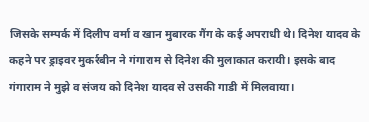जिसके सम्पर्क में दिलीप वर्मा व खान मुबारक गैंग के कई अपराधी थे। दिनेश यादव के कहने पर ड्राइवर मुकर्रबीन ने गंगाराम से दिनेश की मुलाकात करायी। इसके बाद गंगाराम ने मुझे व संजय को दिनेश यादव से उसकी गाडी में मिलवाया।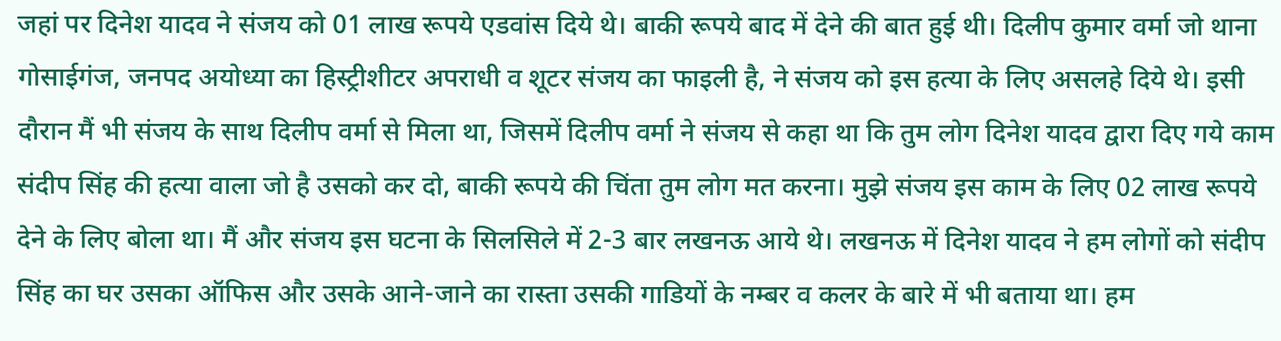जहां पर दिनेश यादव ने संजय को 01 लाख रूपये एडवांस दिये थे। बाकी रूपये बाद में देने की बात हुई थी। दिलीप कुमार वर्मा जो थाना गोसाईगंज, जनपद अयोध्या का हिस्ट्रीशीटर अपराधी व शूटर संजय का फाइली है, ने संजय को इस हत्या के लिए असलहे दिये थे। इसी दौरान मैं भी संजय के साथ दिलीप वर्मा से मिला था, जिसमें दिलीप वर्मा ने संजय से कहा था कि तुम लोग दिनेश यादव द्वारा दिए गये काम संदीप सिंह की हत्या वाला जो है उसको कर दो, बाकी रूपये की चिंता तुम लोग मत करना। मुझे संजय इस काम के लिए 02 लाख रूपये देने के लिए बोला था। मैं और संजय इस घटना के सिलसिले में 2-3 बार लखनऊ आये थे। लखनऊ में दिनेश यादव ने हम लोगों को संदीप सिंह का घर उसका ऑफिस और उसके आने-जाने का रास्ता उसकी गाडियों के नम्बर व कलर के बारे में भी बताया था। हम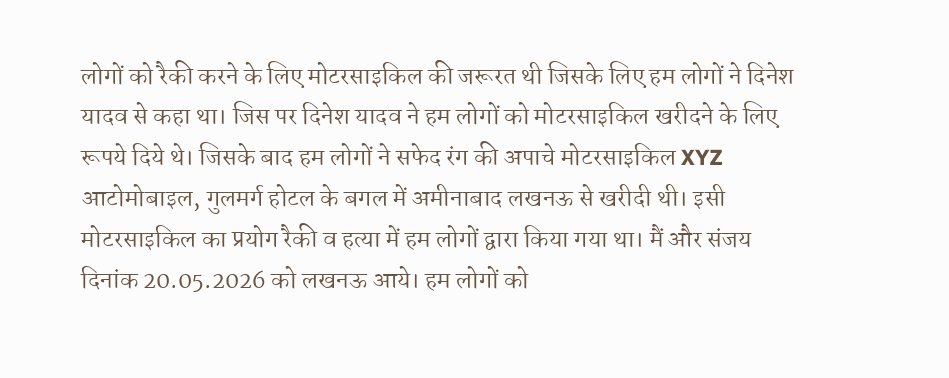लोगों को रैकी करने के लिए मोटरसाइकिल की जरूरत थी जिसके लिए हम लोगों ने दिनेश यादव से कहा था। जिस पर दिनेश यादव ने हम लोगों को मोटरसाइकिल खरीदने के लिए रूपये दिये थे। जिसके बाद हम लोगों ने सफेद रंग की अपाचे मोटरसाइकिल XYZ आटोमोबाइल, गुलमर्ग होटल के बगल में अमीनाबाद लखनऊ से खरीदी थी। इसी मोटरसाइकिल का प्रयोग रैकी व हत्या में हम लोगों द्वारा किया गया था। मैं और संजय दिनांक 20.05.2026 को लखनऊ आये। हम लोगों को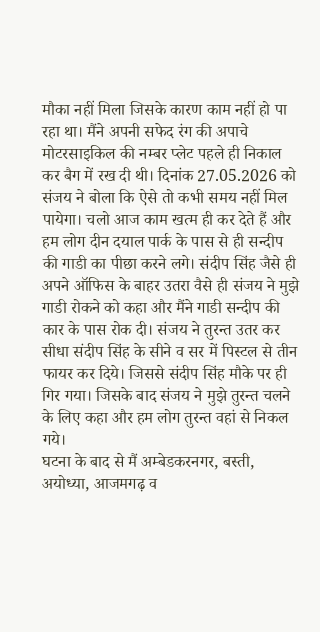मौका नहीं मिला जिसके कारण काम नहीं हो पा रहा था। मैंने अपनी सफेद रंग की अपाचे मोटरसाइकिल की नम्बर प्लेट पहले ही निकाल कर बैग में रख दी थी। दिनांक 27.05.2026 को संजय ने बोला कि ऐसे तो कभी समय नहीं मिल पायेगा। चलो आज काम खत्म ही कर देते हैं और हम लोग दीन दयाल पार्क के पास से ही सन्दीप की गाडी का पीछा करने लगे। संदीप सिंह जैसे ही अपने ऑफिस के बाहर उतरा वैसे ही संजय ने मुझे गाडी रोकने को कहा और मैंने गाडी सन्दीप की कार के पास रोक दी। संजय ने तुरन्त उतर कर सीधा संदीप सिंह के सीने व सर में पिस्टल से तीन फायर कर दिये। जिससे संदीप सिंह मौके पर ही गिर गया। जिसके बाद संजय ने मुझे तुरन्त चलने के लिए कहा और हम लोग तुरन्त वहां से निकल गये।
घटना के बाद से मैं अम्बेडकरनगर, बस्ती, अयोध्या, आजमगढ़ व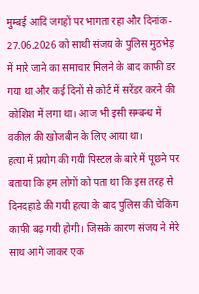मुम्बई आदि जगहों पर भागता रहा और दिनांक- 27.06.2026 को साथी संजय के पुलिस मुठभेड़ में मारे जाने का समाचार मिलने के बाद काफी डर गया था और कई दिनों से कोर्ट में सरेंडर करने की कोशिश में लगा था। आज भी इसी सम्बन्ध में वकील की खोजबीन के लिए आया था।
हत्या में प्रयोग की गयी पिस्टल के बारे में पूछने पर बताया कि हम लोगों को पता था कि इस तरह से दिनदहाडे की गयी हत्या के बाद पुलिस की चेकिंग काफी बढ़ गयी होगी। जिसके कारण संजय ने मेरे साथ आगे जाकर एक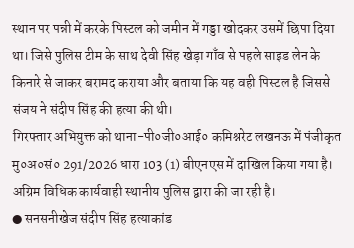स्थान पर पन्नी में करके पिस्टल को जमीन में गड्डा खोदकर उसमें छिपा दिया था। जिसे पुलिस टीम के साथ देवी सिंह खेड़ा गाँव से पहले साइड लेन के किनारे से जाकर बरामद कराया और बताया कि यह वही पिस्टल है जिससे संजय ने संदीप सिंह की हत्या की थी।
गिरफ्तार अभियुक्त को थाना-पी०जी०आई० कमिश्नरेट लखनऊ में पंजीकृत मु०अ०सं० 291/2026 धारा 103 (1) बीएनएस में दाखिल किया गया है। अग्रिम विधिक कार्यवाही स्थानीय पुलिस द्वारा की जा रही है।
● सनसनीखेज संदीप सिंह हत्याकांड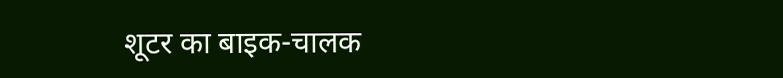शूटर का बाइक-चालक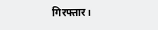गिरफ्तार।